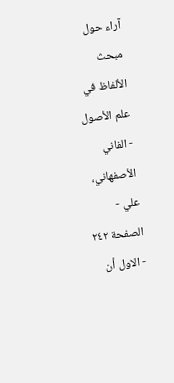آراء حول مبحث الألفاظ في علم الأصول - الفاني الأصفهاني، علي - الصفحة ٢٤٢ - الاول أن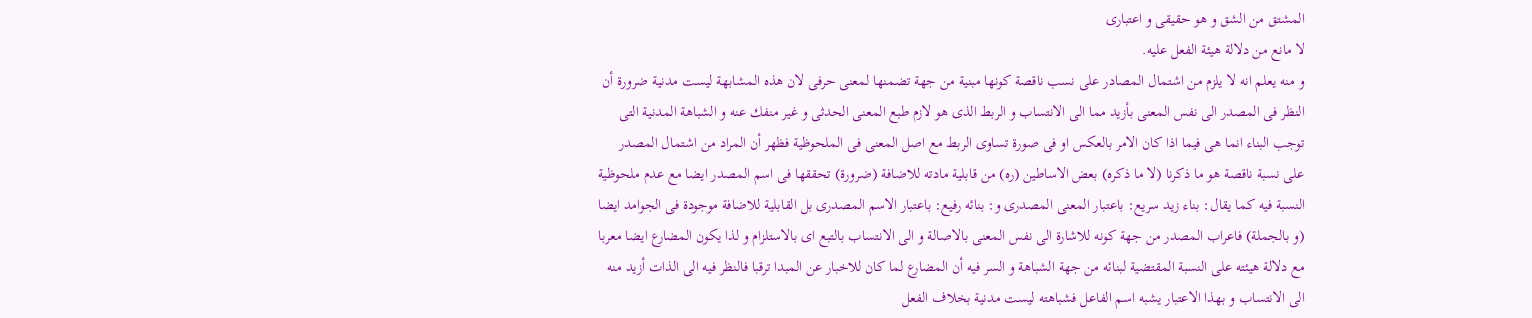المشتق من الشق و هو حقيقى و اعتبارى
لا مانع من دلالة هيئة الفعل عليه.
و منه يعلم انه لا يلزم من اشتمال المصادر على نسب ناقصة كونها مبنية من جهة تضمنها لمعنى حرفى لان هذه المشابهة ليست مدنية ضرورة أن النظر فى المصدر الى نفس المعنى بأزيد مما الى الانتساب و الربط الذى هو لازم طبع المعنى الحدثى و غير منفك عنه و الشباهة المدنية التى توجب البناء انما هى فيما اذا كان الامر بالعكس او فى صورة تساوى الربط مع اصل المعنى فى الملحوظية فظهر أن المراد من اشتمال المصدر على نسبة ناقصة هو ما ذكرنا (لا ما ذكره) بعض الاساطين (ره) من قابلية مادته للاضافة (ضرورة) تحققها فى اسم المصدر ايضا مع عدم ملحوظية النسبة فيه كما يقال: بناء زيد سريع: باعتبار المعنى المصدرى و: بنائه رفيع: باعتبار الاسم المصدرى بل القابلية للاضافة موجودة فى الجوامد ايضا (و بالجملة) فاعراب المصدر من جهة كونه للاشارة الى نفس المعنى بالاصالة و الى الانتساب بالتبع اى بالاستلزام و لذا يكون المضارع ايضا معربا مع دلالة هيئته على النسبة المقتضية لبنائه من جهة الشباهة و السر فيه أن المضارع لما كان للاخبار عن المبدا ترقبا فالنظر فيه الى الذات أزيد منه الى الانتساب و بهذا الاعتبار يشبه اسم الفاعل فشباهته ليست مدنية بخلاف الفعل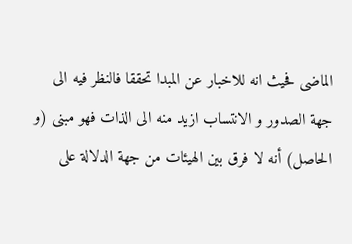الماضى فحيث انه للاخبار عن المبدا تحققا فالنظر فيه الى جهة الصدور و الانتساب ازيد منه الى الذات فهو مبنى (و الحاصل) أنه لا فرق بين الهيئات من جهة الدلالة على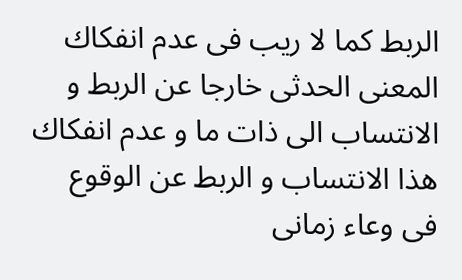الربط كما لا ريب فى عدم انفكاك المعنى الحدثى خارجا عن الربط و الانتساب الى ذات ما و عدم انفكاك هذا الانتساب و الربط عن الوقوع فى وعاء زمانى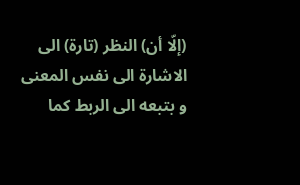(إلّا أن) النظر (تارة) الى الاشارة الى نفس المعنى و بتبعه الى الربط كما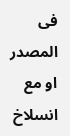فى المصدر او مع انسلاخ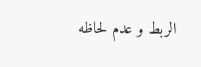الربط و عدم لحاظه